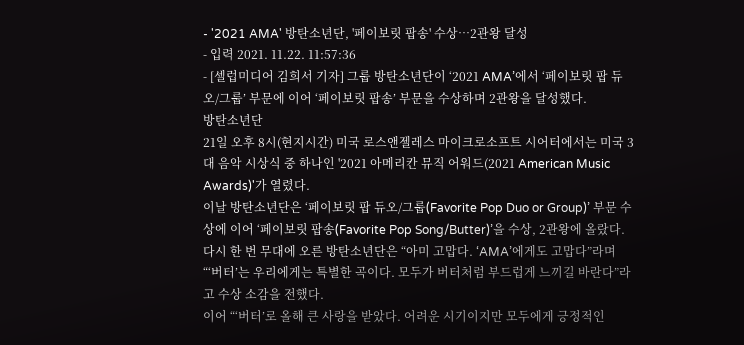- '2021 AMA' 방탄소년단, '페이보릿 팝송' 수상…2관왕 달성
- 입력 2021. 11.22. 11:57:36
- [셀럽미디어 김희서 기자] 그룹 방탄소년단이 ‘2021 AMA’에서 ‘페이보릿 팝 듀오/그룹’ 부문에 이어 ‘페이보릿 팝송’ 부문을 수상하며 2관왕을 달성했다.
방탄소년단
21일 오후 8시(현지시간) 미국 로스앤젤레스 마이크로소프트 시어터에서는 미국 3대 음악 시상식 중 하나인 '2021 아메리칸 뮤직 어워드(2021 American Music Awards)'가 열렸다.
이날 방탄소년단은 ‘페이보릿 팝 듀오/그룹(Favorite Pop Duo or Group)’ 부문 수상에 이어 ‘페이보릿 팝송(Favorite Pop Song/Butter)’을 수상, 2관왕에 올랐다.
다시 한 번 무대에 오른 방탄소년단은 “아미 고맙다. ‘AMA’에게도 고맙다”라며 “‘버터’는 우리에게는 특별한 곡이다. 모두가 버터처럼 부드럽게 느끼길 바란다”라고 수상 소감을 전했다.
이어 “‘버터’로 올해 큰 사랑을 받았다. 어려운 시기이지만 모두에게 긍정적인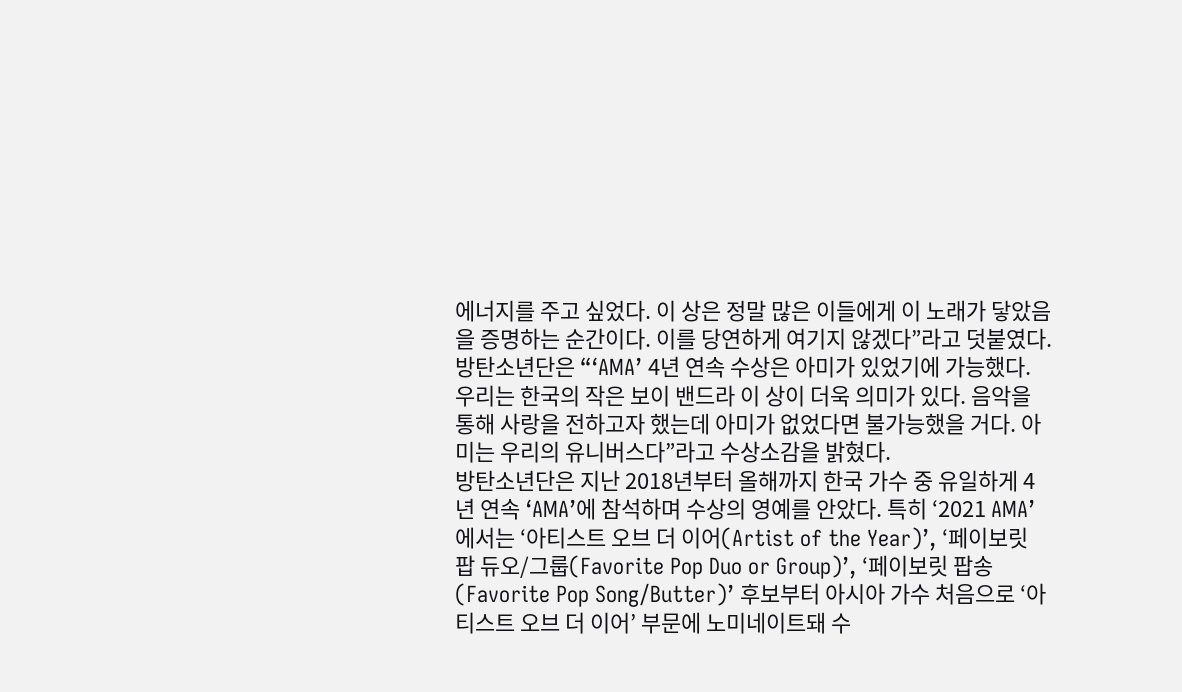에너지를 주고 싶었다. 이 상은 정말 많은 이들에게 이 노래가 닿았음을 증명하는 순간이다. 이를 당연하게 여기지 않겠다”라고 덧붙였다.
방탄소년단은 “‘AMA’ 4년 연속 수상은 아미가 있었기에 가능했다. 우리는 한국의 작은 보이 밴드라 이 상이 더욱 의미가 있다. 음악을 통해 사랑을 전하고자 했는데 아미가 없었다면 불가능했을 거다. 아미는 우리의 유니버스다”라고 수상소감을 밝혔다.
방탄소년단은 지난 2018년부터 올해까지 한국 가수 중 유일하게 4년 연속 ‘AMA’에 참석하며 수상의 영예를 안았다. 특히 ‘2021 AMA’에서는 ‘아티스트 오브 더 이어(Artist of the Year)’, ‘페이보릿 팝 듀오/그룹(Favorite Pop Duo or Group)’, ‘페이보릿 팝송(Favorite Pop Song/Butter)’ 후보부터 아시아 가수 처음으로 ‘아티스트 오브 더 이어’ 부문에 노미네이트돼 수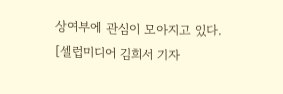상여부에 관심이 모아지고 있다.
[셀럽미디어 김희서 기자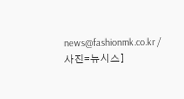news@fashionmk.co.kr / 사진=뉴시스]